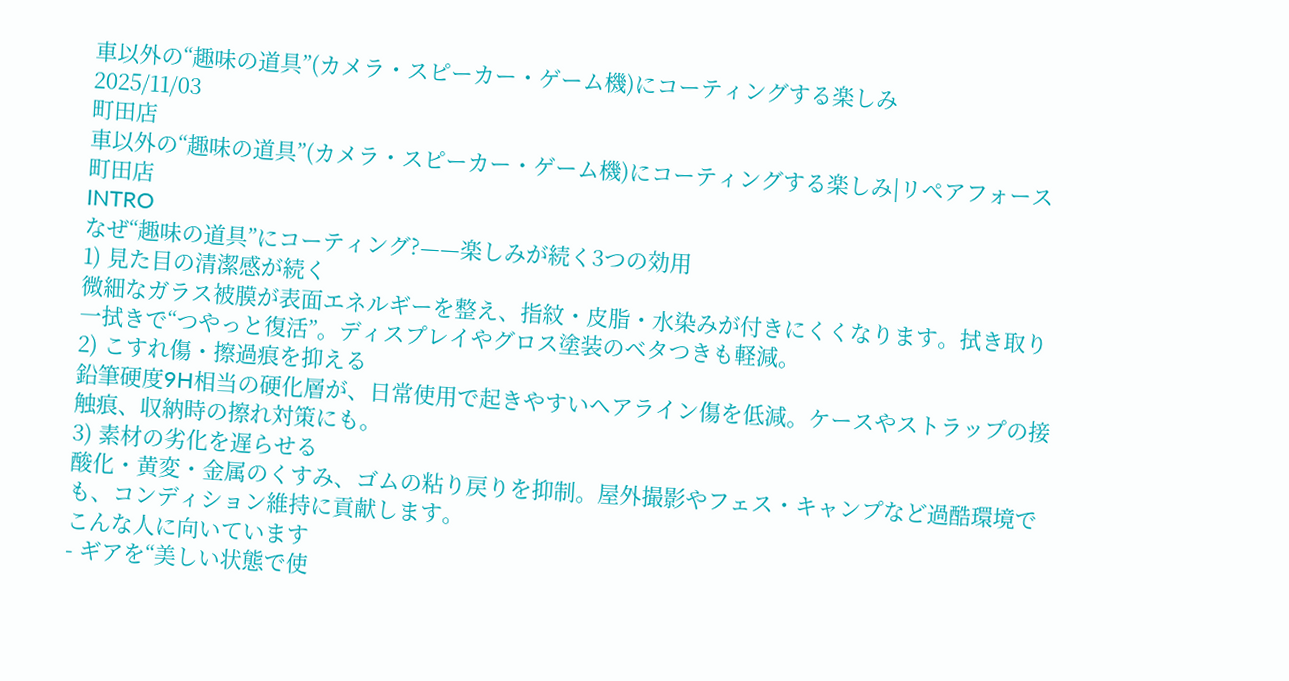車以外の“趣味の道具”(カメラ・スピーカー・ゲーム機)にコーティングする楽しみ
2025/11/03
町田店
車以外の“趣味の道具”(カメラ・スピーカー・ゲーム機)にコーティングする楽しみ|リペアフォース町田店
INTRO
なぜ“趣味の道具”にコーティング?——楽しみが続く3つの効用
1) 見た目の清潔感が続く
微細なガラス被膜が表面エネルギーを整え、指紋・皮脂・水染みが付きにくくなります。拭き取り一拭きで“つやっと復活”。ディスプレイやグロス塗装のベタつきも軽減。
2) こすれ傷・擦過痕を抑える
鉛筆硬度9H相当の硬化層が、日常使用で起きやすいヘアライン傷を低減。ケースやストラップの接触痕、収納時の擦れ対策にも。
3) 素材の劣化を遅らせる
酸化・黄変・金属のくすみ、ゴムの粘り戻りを抑制。屋外撮影やフェス・キャンプなど過酷環境でも、コンディション維持に貢献します。
こんな人に向いています
- ギアを“美しい状態で使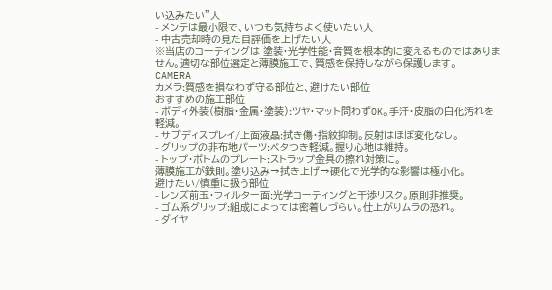い込みたい”人
- メンテは最小限で、いつも気持ちよく使いたい人
- 中古売却時の見た目評価を上げたい人
※当店のコーティングは 塗装・光学性能・音質を根本的に変えるものではありません。適切な部位選定と薄膜施工で、質感を保持しながら保護します。
CAMERA
カメラ:質感を損なわず守る部位と、避けたい部位
おすすめの施工部位
- ボディ外装(樹脂・金属・塗装):ツヤ・マット問わずOK。手汗・皮脂の白化汚れを軽減。
- サブディスプレイ/上面液晶:拭き傷・指紋抑制。反射はほぼ変化なし。
- グリップの非布地パーツ:ベタつき軽減。握り心地は維持。
- トップ・ボトムのプレート:ストラップ金具の擦れ対策に。
薄膜施工が鉄則。塗り込み→拭き上げ→硬化で光学的な影響は極小化。
避けたい/慎重に扱う部位
- レンズ前玉・フィルター面:光学コーティングと干渉リスク。原則非推奨。
- ゴム系グリップ:組成によっては密着しづらい。仕上がりムラの恐れ。
- ダイヤ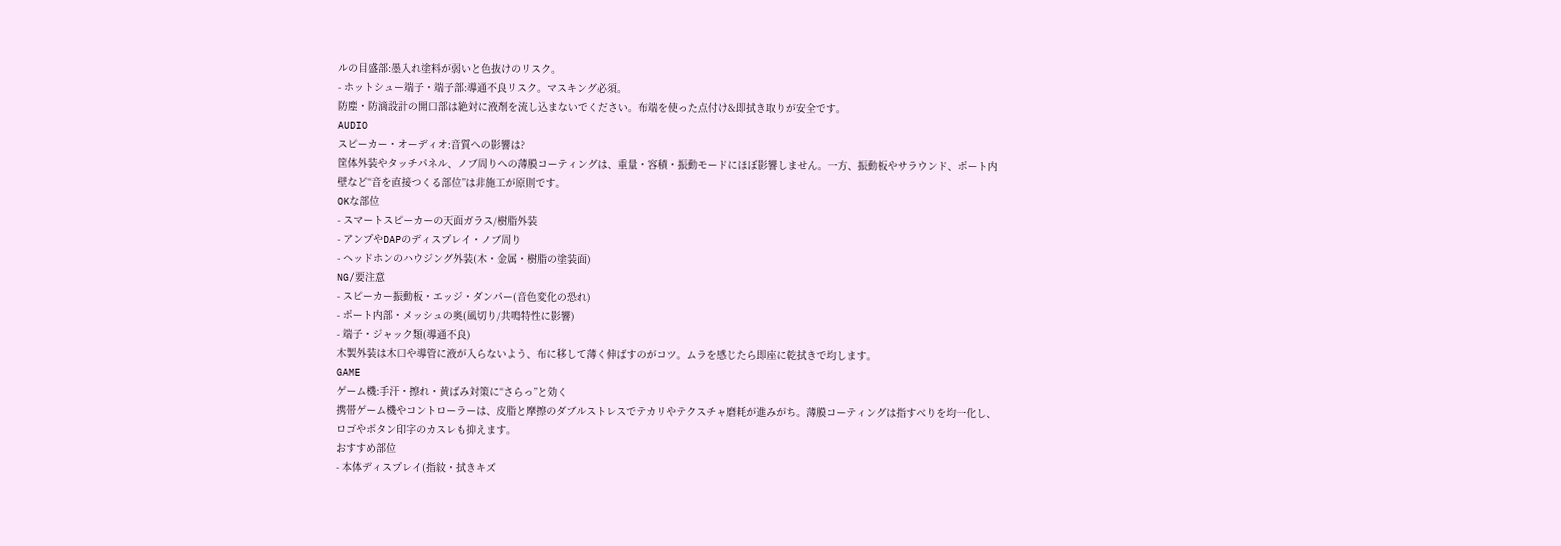ルの目盛部:墨入れ塗料が弱いと色抜けのリスク。
- ホットシュー端子・端子部:導通不良リスク。マスキング必須。
防塵・防滴設計の開口部は絶対に液剤を流し込まないでください。布端を使った点付け&即拭き取りが安全です。
AUDIO
スピーカー・オーディオ:音質への影響は?
筐体外装やタッチパネル、ノブ周りへの薄膜コーティングは、重量・容積・振動モードにほぼ影響しません。一方、振動板やサラウンド、ポート内壁など“音を直接つくる部位”は非施工が原則です。
OKな部位
- スマートスピーカーの天面ガラス/樹脂外装
- アンプやDAPのディスプレイ・ノブ周り
- ヘッドホンのハウジング外装(木・金属・樹脂の塗装面)
NG/要注意
- スピーカー振動板・エッジ・ダンパー(音色変化の恐れ)
- ポート内部・メッシュの奥(風切り/共鳴特性に影響)
- 端子・ジャック類(導通不良)
木製外装は木口や導管に液が入らないよう、布に移して薄く伸ばすのがコツ。ムラを感じたら即座に乾拭きで均します。
GAME
ゲーム機:手汗・擦れ・黄ばみ対策に“さらっ”と効く
携帯ゲーム機やコントローラーは、皮脂と摩擦のダブルストレスでテカリやテクスチャ磨耗が進みがち。薄膜コーティングは指すべりを均一化し、ロゴやボタン印字のカスレも抑えます。
おすすめ部位
- 本体ディスプレイ(指紋・拭きキズ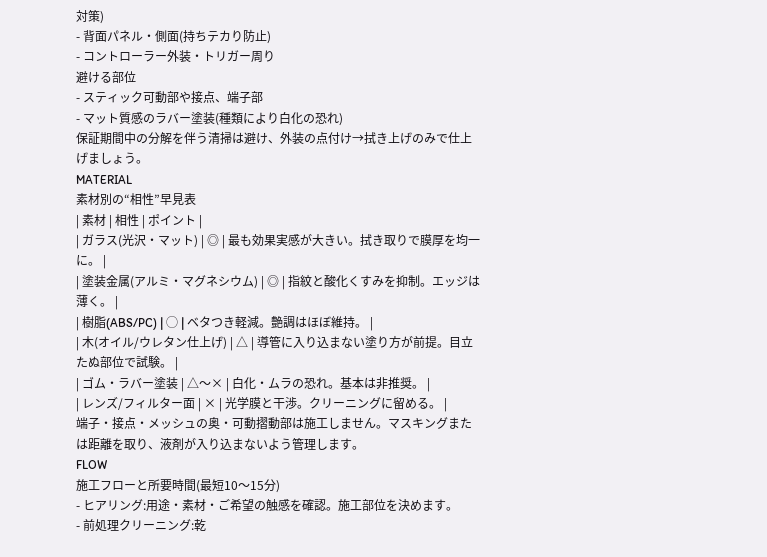対策)
- 背面パネル・側面(持ちテカり防止)
- コントローラー外装・トリガー周り
避ける部位
- スティック可動部や接点、端子部
- マット質感のラバー塗装(種類により白化の恐れ)
保証期間中の分解を伴う清掃は避け、外装の点付け→拭き上げのみで仕上げましょう。
MATERIAL
素材別の“相性”早見表
| 素材 | 相性 | ポイント |
| ガラス(光沢・マット) | ◎ | 最も効果実感が大きい。拭き取りで膜厚を均一に。 |
| 塗装金属(アルミ・マグネシウム) | ◎ | 指紋と酸化くすみを抑制。エッジは薄く。 |
| 樹脂(ABS/PC) | ◯ | ベタつき軽減。艶調はほぼ維持。 |
| 木(オイル/ウレタン仕上げ) | △ | 導管に入り込まない塗り方が前提。目立たぬ部位で試験。 |
| ゴム・ラバー塗装 | △〜× | 白化・ムラの恐れ。基本は非推奨。 |
| レンズ/フィルター面 | × | 光学膜と干渉。クリーニングに留める。 |
端子・接点・メッシュの奥・可動摺動部は施工しません。マスキングまたは距離を取り、液剤が入り込まないよう管理します。
FLOW
施工フローと所要時間(最短10〜15分)
- ヒアリング:用途・素材・ご希望の触感を確認。施工部位を決めます。
- 前処理クリーニング:乾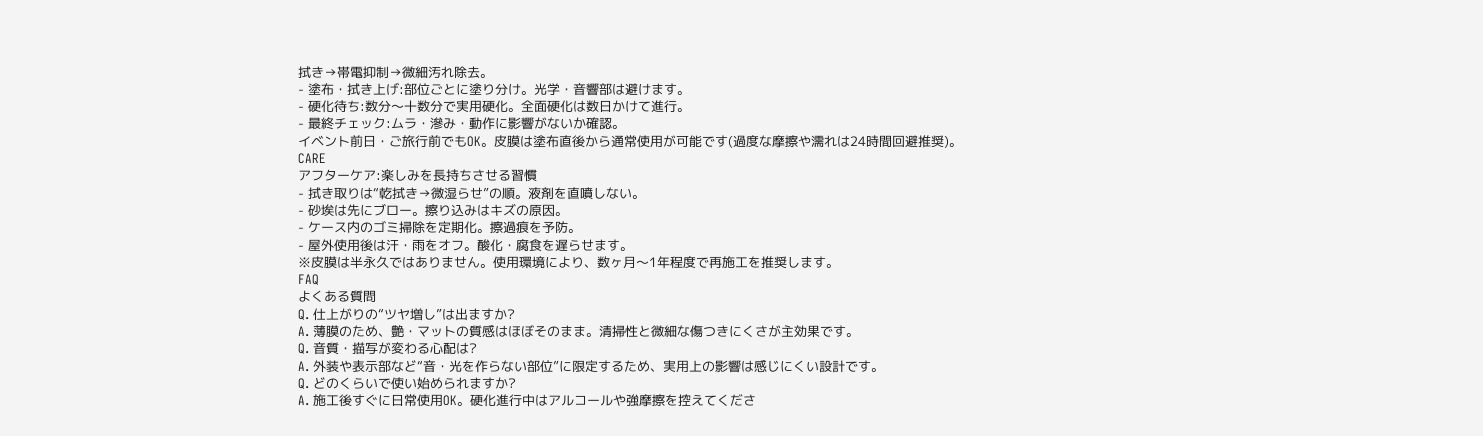拭き→帯電抑制→微細汚れ除去。
- 塗布・拭き上げ:部位ごとに塗り分け。光学・音響部は避けます。
- 硬化待ち:数分〜十数分で実用硬化。全面硬化は数日かけて進行。
- 最終チェック:ムラ・滲み・動作に影響がないか確認。
イベント前日・ご旅行前でもOK。皮膜は塗布直後から通常使用が可能です(過度な摩擦や濡れは24時間回避推奨)。
CARE
アフターケア:楽しみを長持ちさせる習慣
- 拭き取りは“乾拭き→微湿らせ”の順。液剤を直噴しない。
- 砂埃は先にブロー。擦り込みはキズの原因。
- ケース内のゴミ掃除を定期化。擦過痕を予防。
- 屋外使用後は汗・雨をオフ。酸化・腐食を遅らせます。
※皮膜は半永久ではありません。使用環境により、数ヶ月〜1年程度で再施工を推奨します。
FAQ
よくある質問
Q. 仕上がりの“ツヤ増し”は出ますか?
A. 薄膜のため、艶・マットの質感はほぼそのまま。清掃性と微細な傷つきにくさが主効果です。
Q. 音質・描写が変わる心配は?
A. 外装や表示部など“音・光を作らない部位”に限定するため、実用上の影響は感じにくい設計です。
Q. どのくらいで使い始められますか?
A. 施工後すぐに日常使用OK。硬化進行中はアルコールや強摩擦を控えてくださ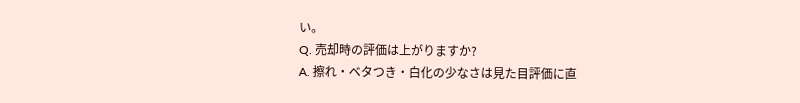い。
Q. 売却時の評価は上がりますか?
A. 擦れ・ベタつき・白化の少なさは見た目評価に直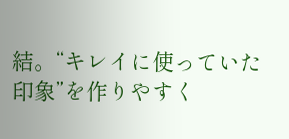結。“キレイに使っていた印象”を作りやすく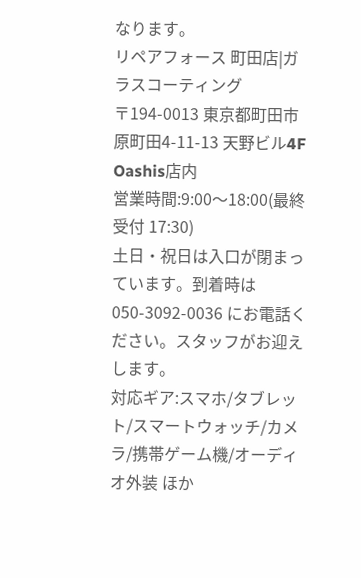なります。
リペアフォース 町田店|ガラスコーティング
〒194-0013 東京都町田市原町田4-11-13 天野ビル4F Oashis店内
営業時間:9:00〜18:00(最終受付 17:30)
土日・祝日は入口が閉まっています。到着時は 050-3092-0036 にお電話ください。スタッフがお迎えします。
対応ギア:スマホ/タブレット/スマートウォッチ/カメラ/携帯ゲーム機/オーディオ外装 ほか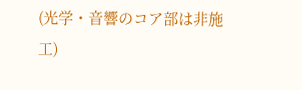(光学・音響のコア部は非施工)